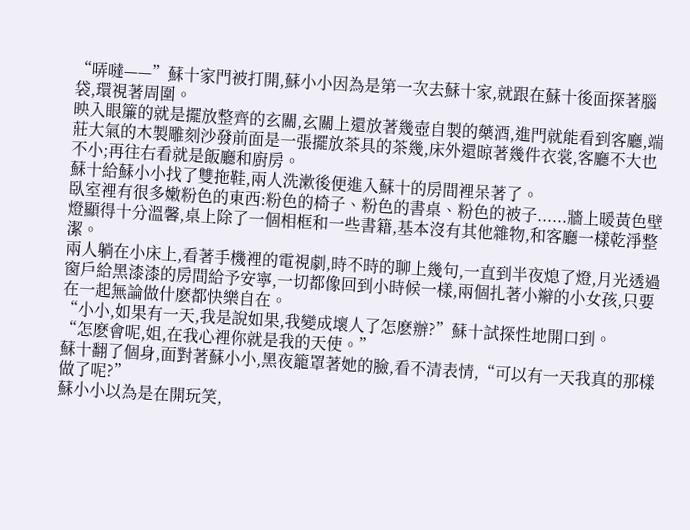“哢噠——”蘇十家門被打開,蘇小小因為是第一次去蘇十家,就跟在蘇十後面探著腦袋,環視著周圍。
映入眼簾的就是擺放整齊的玄關,玄關上還放著幾壺自製的藥酒,進門就能看到客廳,端莊大氣的木製雕刻沙發前面是一張擺放茶具的茶幾,床外還晾著幾件衣裳,客廳不大也不小;再往右看就是飯廳和廚房。
蘇十給蘇小小找了雙拖鞋,兩人洗漱後便進入蘇十的房間裡呆著了。
臥室裡有很多嫩粉色的東西:粉色的椅子、粉色的書桌、粉色的被子......牆上暖黃色壁燈顯得十分溫馨,桌上除了一個相框和一些書籍,基本沒有其他雜物,和客廳一樣乾淨整潔。
兩人躺在小床上,看著手機裡的電視劇,時不時的聊上幾句,一直到半夜熄了燈,月光透過窗戶給黑漆漆的房間給予安寧,一切都像回到小時候一樣,兩個扎著小辮的小女孩,只要在一起無論做什麽都快樂自在。
“小小,如果有一天,我是說如果,我變成壞人了怎麽辦?”蘇十試探性地開口到。
“怎麽會呢,姐,在我心裡你就是我的天使。”
蘇十翻了個身,面對著蘇小小,黑夜籠罩著她的臉,看不清表情,“可以有一天我真的那樣做了呢?”
蘇小小以為是在開玩笑,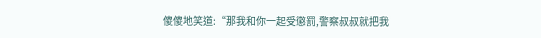傻傻地笑道:“那我和你一起受懲罰,警察叔叔就把我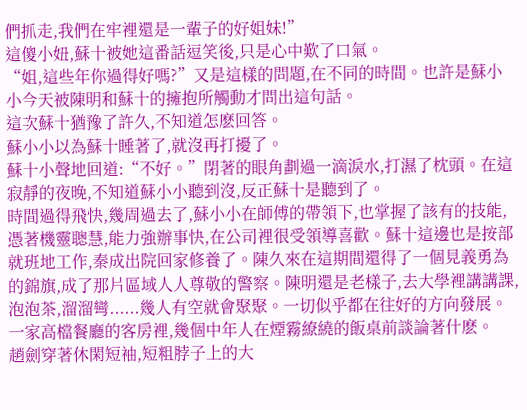們抓走,我們在牢裡還是一輩子的好姐妹!”
這傻小妞,蘇十被她這番話逗笑後,只是心中歎了口氣。
“姐,這些年你過得好嗎?”又是這樣的問題,在不同的時間。也許是蘇小小今天被陳明和蘇十的擁抱所觸動才問出這句話。
這次蘇十猶豫了許久,不知道怎麽回答。
蘇小小以為蘇十睡著了,就沒再打擾了。
蘇十小聲地回道:“不好。”閉著的眼角劃過一滴淚水,打濕了枕頭。在這寂靜的夜晚,不知道蘇小小聽到沒,反正蘇十是聽到了。
時間過得飛快,幾周過去了,蘇小小在師傅的帶領下,也掌握了該有的技能,憑著機靈聰慧,能力強辦事快,在公司裡很受領導喜歡。蘇十這邊也是按部就班地工作,秦成出院回家修養了。陳久來在這期間還得了一個見義勇為的錦旗,成了那片區域人人尊敬的警察。陳明還是老樣子,去大學裡講講課,泡泡茶,溜溜彎......幾人有空就會聚聚。一切似乎都在往好的方向發展。
一家高檔餐廳的客房裡,幾個中年人在煙霧繚繞的飯桌前談論著什麽。
趙劍穿著休閑短袖,短粗脖子上的大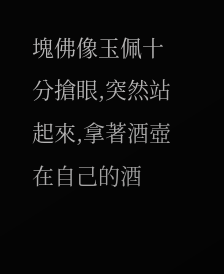塊佛像玉佩十分搶眼,突然站起來,拿著酒壺在自己的酒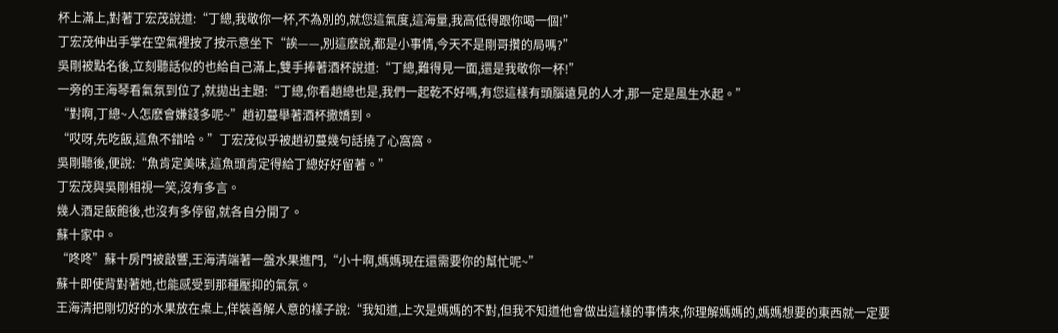杯上滿上,對著丁宏茂說道:“丁總,我敬你一杯,不為別的,就您這氣度,這海量,我高低得跟你喝一個!”
丁宏茂伸出手掌在空氣裡按了按示意坐下“誒——,別這麽說,都是小事情,今天不是剛哥攢的局嗎?”
吳剛被點名後,立刻聽話似的也給自己滿上,雙手捧著酒杯說道:“丁總,難得見一面,還是我敬你一杯!”
一旁的王海琴看氣氛到位了,就拋出主題:“丁總,你看趙總也是,我們一起乾不好嗎,有您這樣有頭腦遠見的人才,那一定是風生水起。”
“對啊,丁總~人怎麽會嫌錢多呢~”趙初蔓舉著酒杯撒嬌到。
“哎呀,先吃飯,這魚不錯哈。”丁宏茂似乎被趙初蔓幾句話撓了心窩窩。
吳剛聽後,便說:“魚肯定美味,這魚頭肯定得給丁總好好留著。”
丁宏茂與吳剛相視一笑,沒有多言。
幾人酒足飯飽後,也沒有多停留,就各自分開了。
蘇十家中。
“咚咚”蘇十房門被敲響,王海清端著一盤水果進門,“小十啊,媽媽現在還需要你的幫忙呢~”
蘇十即使背對著她,也能感受到那種壓抑的氣氛。
王海清把剛切好的水果放在桌上,佯裝善解人意的樣子說:“我知道,上次是媽媽的不對,但我不知道他會做出這樣的事情來,你理解媽媽的,媽媽想要的東西就一定要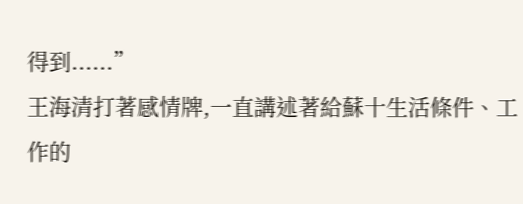得到......”
王海清打著感情牌,一直講述著給蘇十生活條件、工作的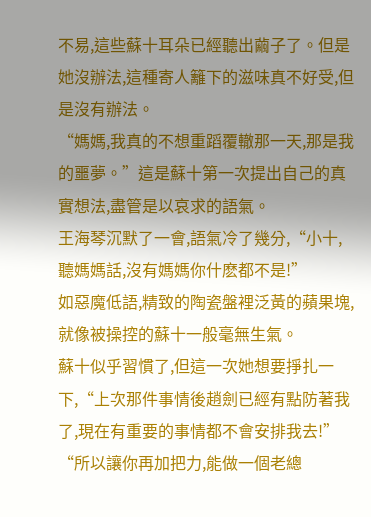不易,這些蘇十耳朵已經聽出繭子了。但是她沒辦法,這種寄人籬下的滋味真不好受,但是沒有辦法。
“媽媽,我真的不想重蹈覆轍那一天,那是我的噩夢。”這是蘇十第一次提出自己的真實想法,盡管是以哀求的語氣。
王海琴沉默了一會,語氣冷了幾分,“小十,聽媽媽話,沒有媽媽你什麽都不是!”
如惡魔低語,精致的陶瓷盤裡泛黃的蘋果塊,就像被操控的蘇十一般毫無生氣。
蘇十似乎習慣了,但這一次她想要掙扎一下,“上次那件事情後趙劍已經有點防著我了,現在有重要的事情都不會安排我去!”
“所以讓你再加把力,能做一個老總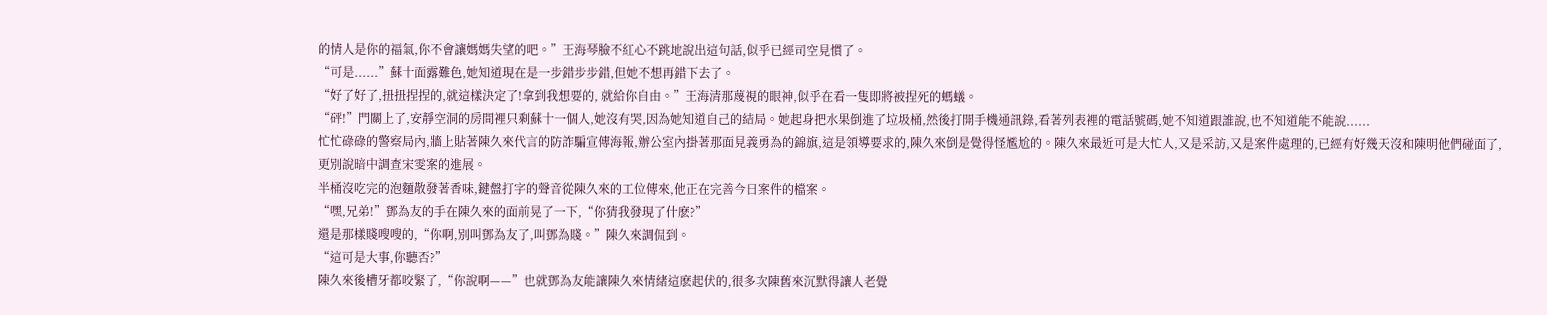的情人是你的福氣,你不會讓媽媽失望的吧。”王海琴臉不紅心不跳地說出這句話,似乎已經司空見慣了。
“可是......”蘇十面露難色,她知道現在是一步錯步步錯,但她不想再錯下去了。
“好了好了,扭扭捏捏的,就這樣決定了!拿到我想要的, 就給你自由。”王海清那蔑視的眼神,似乎在看一隻即將被捏死的螞蟻。
“砰!”門關上了,安靜空洞的房間裡只剩蘇十一個人,她沒有哭,因為她知道自己的結局。她起身把水果倒進了垃圾桶,然後打開手機通訊錄,看著列表裡的電話號碼,她不知道跟誰說,也不知道能不能說......
忙忙碌碌的警察局內,牆上貼著陳久來代言的防詐騙宣傳海報,辦公室內掛著那面見義勇為的錦旗,這是領導要求的,陳久來倒是覺得怪尷尬的。陳久來最近可是大忙人,又是采訪,又是案件處理的,已經有好幾天沒和陳明他們碰面了,更別說暗中調查宋雯案的進展。
半桶沒吃完的泡麵散發著香味,鍵盤打字的聲音從陳久來的工位傳來,他正在完善今日案件的檔案。
“嘿,兄弟!”鄧為友的手在陳久來的面前晃了一下,“你猜我發現了什麽?”
還是那樣賤嗖嗖的,“你啊,別叫鄧為友了,叫鄧為賤。”陳久來調侃到。
“這可是大事,你聽否?”
陳久來後槽牙都咬緊了,“你說啊——”也就鄧為友能讓陳久來情緒這麽起伏的,很多次陳舊來沉默得讓人老覺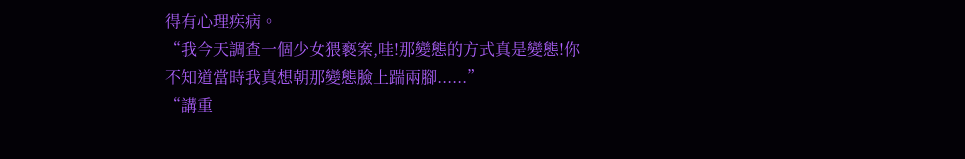得有心理疾病。
“我今天調查一個少女猥褻案,哇!那變態的方式真是變態!你不知道當時我真想朝那變態臉上踹兩腳......”
“講重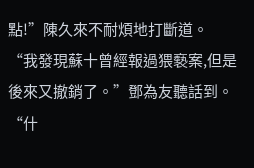點!”陳久來不耐煩地打斷道。
“我發現蘇十曾經報過猥褻案,但是後來又撤銷了。”鄧為友聽話到。
“什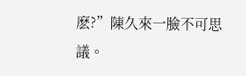麽?”陳久來一臉不可思議。